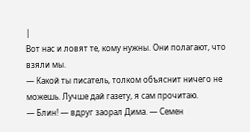|
Вот нас и ловят те, кому нужны. Они полагают, что взяли мы.
— Какой ты писатель, толком объяснит ничего не можешь. Лучше дай газету, я сам прочитаю.
— Блин! — вдруг заорал Дима. — Семен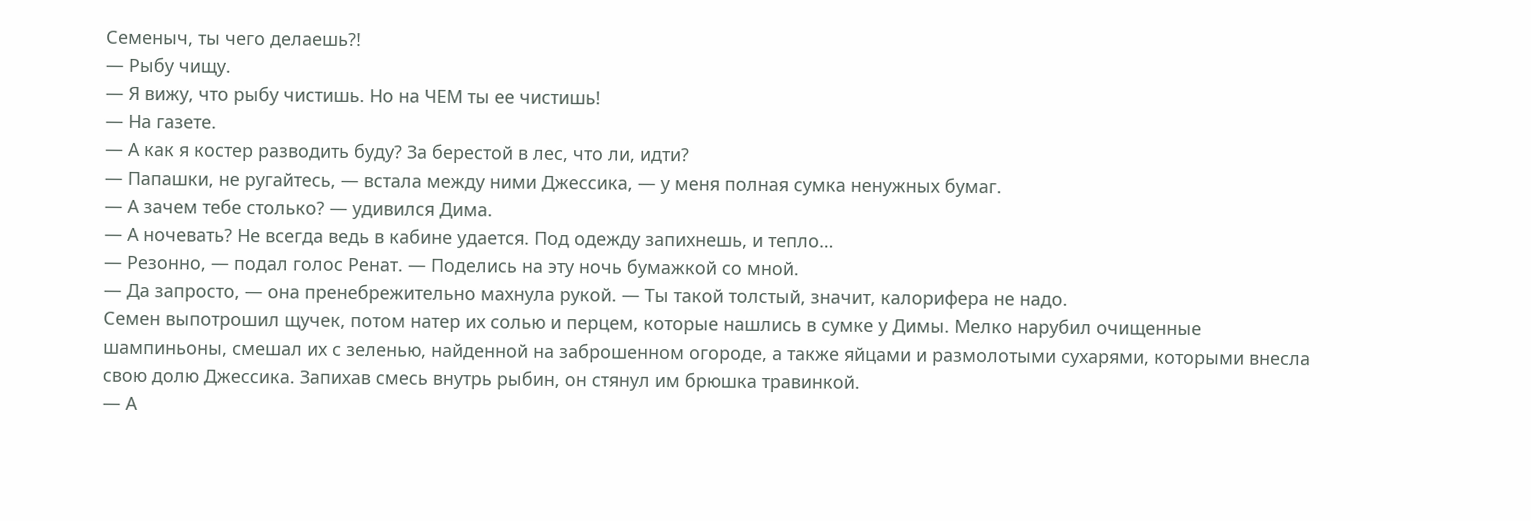Семеныч, ты чего делаешь?!
— Рыбу чищу.
— Я вижу, что рыбу чистишь. Но на ЧЕМ ты ее чистишь!
— На газете.
— А как я костер разводить буду? За берестой в лес, что ли, идти?
— Папашки, не ругайтесь, — встала между ними Джессика, — у меня полная сумка ненужных бумаг.
— А зачем тебе столько? — удивился Дима.
— А ночевать? Не всегда ведь в кабине удается. Под одежду запихнешь, и тепло…
— Резонно, — подал голос Ренат. — Поделись на эту ночь бумажкой со мной.
— Да запросто, — она пренебрежительно махнула рукой. — Ты такой толстый, значит, калорифера не надо.
Семен выпотрошил щучек, потом натер их солью и перцем, которые нашлись в сумке у Димы. Мелко нарубил очищенные шампиньоны, смешал их с зеленью, найденной на заброшенном огороде, а также яйцами и размолотыми сухарями, которыми внесла свою долю Джессика. Запихав смесь внутрь рыбин, он стянул им брюшка травинкой.
— А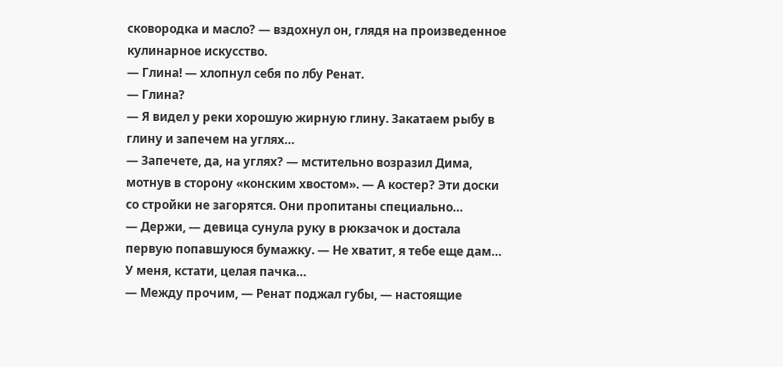сковородка и масло? — вздохнул он, глядя на произведенное кулинарное искусство.
— Глина! — хлопнул себя по лбу Ренат.
— Глина?
— Я видел у реки хорошую жирную глину. Закатаем рыбу в глину и запечем на углях…
— Запечете, да, на углях? — мстительно возразил Дима, мотнув в сторону «конским хвостом». — А костер? Эти доски со стройки не загорятся. Они пропитаны специально…
— Держи, — девица сунула руку в рюкзачок и достала первую попавшуюся бумажку. — Не хватит, я тебе еще дам… У меня, кстати, целая пачка…
— Между прочим, — Ренат поджал губы, — настоящие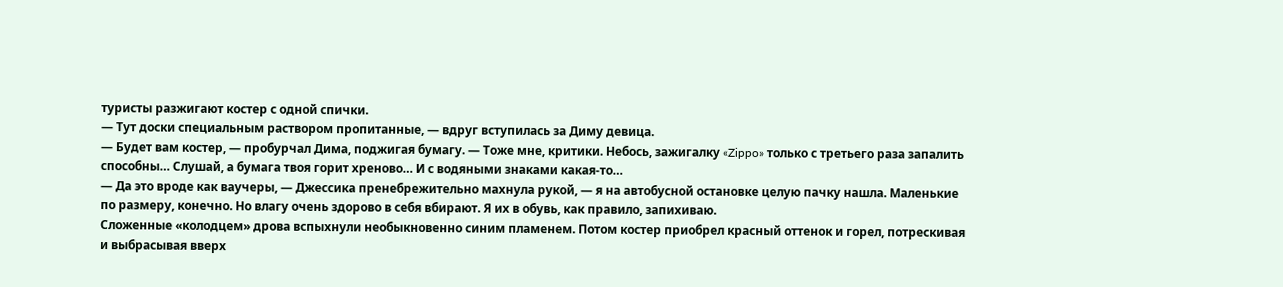туристы разжигают костер с одной спички.
— Тут доски специальным раствором пропитанные, — вдруг вступилась за Диму девица.
— Будет вам костер, — пробурчал Дима, поджигая бумагу. — Тоже мне, критики. Небось, зажигалку «Zippo» только с третьего раза запалить способны… Слушай, а бумага твоя горит хреново… И с водяными знаками какая-то…
— Да это вроде как ваучеры, — Джессика пренебрежительно махнула рукой, — я на автобусной остановке целую пачку нашла. Маленькие по размеру, конечно. Но влагу очень здорово в себя вбирают. Я их в обувь, как правило, запихиваю.
Сложенные «колодцем» дрова вспыхнули необыкновенно синим пламенем. Потом костер приобрел красный оттенок и горел, потрескивая и выбрасывая вверх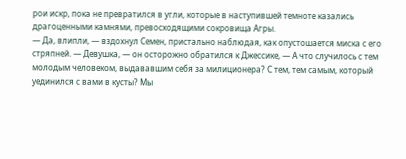рои искр, пока не превратился в угли, которые в наступившей темноте казались драгоценными камнями, превосходящими сокровища Агры.
— Да, влипли, — вздохнул Семен, пристально наблюдая, как опустошается миска с его стряпней. — Девушка, — он осторожно обратился к Джессике, — А что случилось с тем молодым человеком, выдававшим себя за милиционера? С тем, тем самым, который уединился с вами в кусты? Мы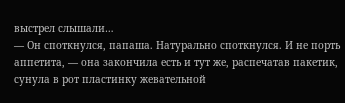выстрел слышали…
— Он споткнулся, папаша. Натурально споткнулся. И не порть аппетита, — она закончила есть и тут же, распечатав пакетик, сунула в рот пластинку жевательной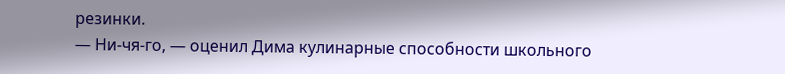резинки.
— Ни-чя-го, — оценил Дима кулинарные способности школьного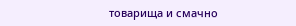товарища и смачно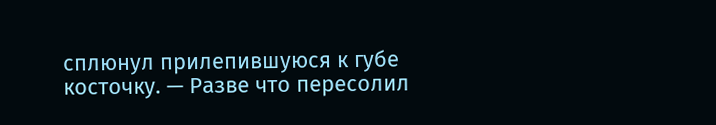сплюнул прилепившуюся к губе косточку. — Разве что пересолил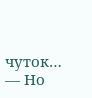чуток…
— Но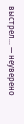выстрел… — неуверено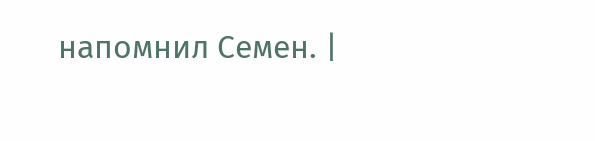напомнил Семен. |